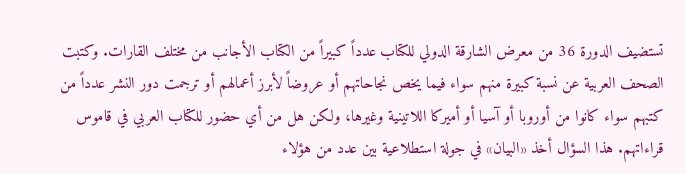تستضيف الدورة 36 من معرض الشارقة الدولي للكتاب عدداً كبيراً من الكتاب الأجانب من مختلف القارات. وكتبت الصحف العربية عن نسبة كبيرة منهم سواء فيما يخص نجاحاتهم أو عروضاً لأبرز أعمالهم أو ترجمت دور النشر عدداً من كتبهم سواء كانوا من أوروبا أو آسيا أو أميركا اللاتينية وغيرها، ولكن هل من أي حضور للكتاب العربي في قاموس قراءاتهم. هذا السؤال أخذ «البيان» في جولة استطلاعية بين عدد من هؤلاء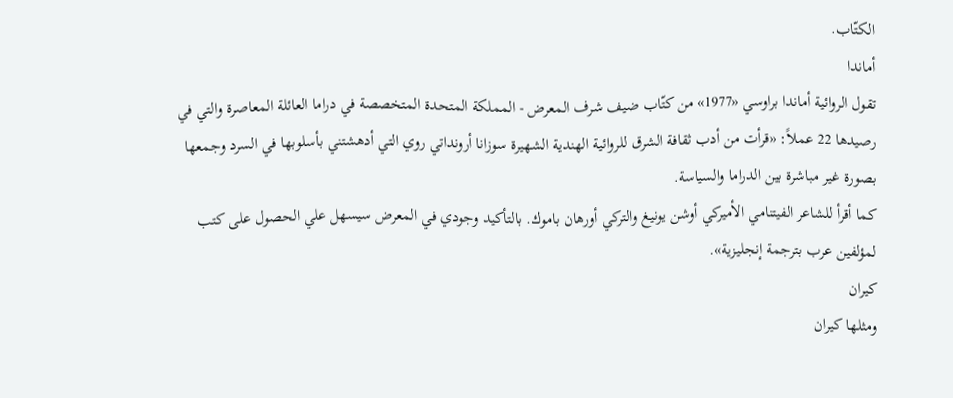الكتّاب.
أماندا
تقول الروائية أماندا براوسي «1977» من كتّاب ضيف شرف المعرض - المملكة المتحدة المتخصصة في دراما العائلة المعاصرة والتي في رصيدها 22 عملاً: «قرأت من أدب ثقافة الشرق للروائية الهندية الشهيرة سوزانا أرونداتي روي التي أدهشتني بأسلوبها في السرد وجمعها بصورة غير مباشرة بين الدراما والسياسة.
كما أقرأ للشاعر الفيتنامي الأميركي أوشن يونيغ والتركي أورهان باموك. بالتأكيد وجودي في المعرض سيسهل علي الحصول على كتب لمؤلفين عرب بترجمة إنجليزية».
كيران
ومثلها كيران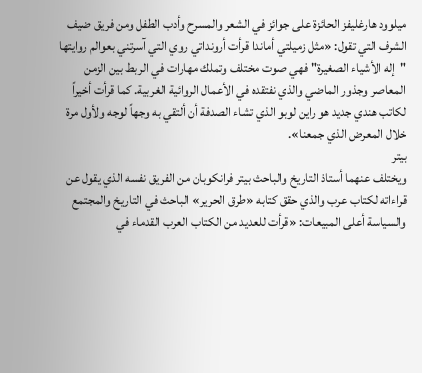ميلوود هارغليفز الحائزة على جوائز في الشعر والمسرح وأدب الطفل ومن فريق ضيف الشرف التي تقول: «مثل زميلتي أماندا قرأت أرونداتي روي التي آسرتني بعوالم روايتها "إله الأشياء الصغيرة" فهي صوت مختلف وتملك مهارات في الربط بين الزمن المعاصر وجذور الماضي والذي نفتقده في الأعمال الروائية الغربية. كما قرأت أخيراً لكاتب هندي جديد هو راين لوبو الذي تشاء الصدفة أن ألتقي به وجهاً لوجه ولأول مرة خلال المعرض الذي جمعنا».
بيتر
ويختلف عنهما أستاذ التاريخ والباحث بيتر فرانكوبان من الفريق نفسه الذي يقول عن قراءاته لكتاب عرب والذي حقق كتابه «طرق الحرير» الباحث في التاريخ والمجتمع والسياسة أعلى المبيعات: «قرأت للعديد من الكتاب العرب القدماء في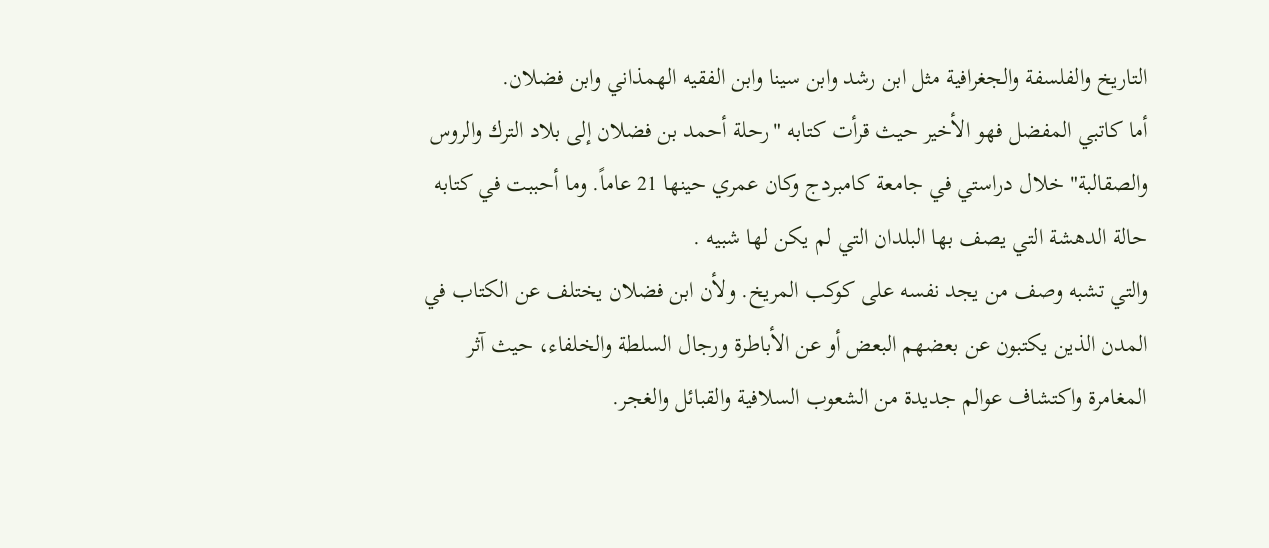التاريخ والفلسفة والجغرافية مثل ابن رشد وابن سينا وابن الفقيه الهمذاني وابن فضلان.
أما كاتبي المفضل فهو الأخير حيث قرأت كتابه "رحلة أحمد بن فضلان إلى بلاد الترك والروس والصقالبة" خلال دراستي في جامعة كامبردج وكان عمري حينها 21 عاماً. وما أحببت في كتابه حالة الدهشة التي يصف بها البلدان التي لم يكن لها شبيه .
والتي تشبه وصف من يجد نفسه على كوكب المريخ. ولأن ابن فضلان يختلف عن الكتاب في المدن الذين يكتبون عن بعضهم البعض أو عن الأباطرة ورجال السلطة والخلفاء، حيث آثر المغامرة واكتشاف عوالم جديدة من الشعوب السلافية والقبائل والغجر.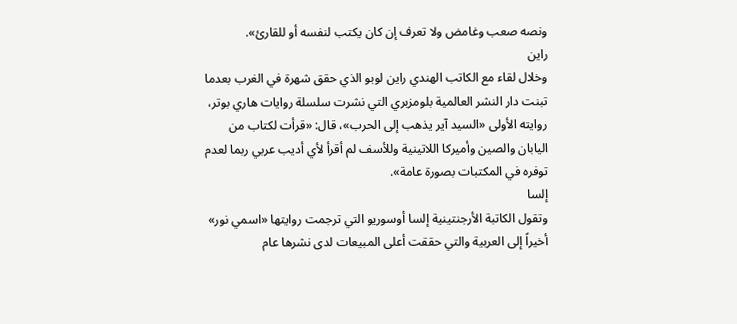ونصه صعب وغامض ولا تعرف إن كان يكتب لنفسه أو للقارئ».
راين
وخلال لقاء مع الكاتب الهندي راين لوبو الذي حقق شهرة في الغرب بعدما تبنت دار النشر العالمية بلومزبري التي نشرت سلسلة روايات هاري بوتر، روايته الأولى «السيد آير يذهب إلى الحرب»، قال: «قرأت لكتاب من اليابان والصين وأميركا اللاتينية وللأسف لم أقرأ لأي أديب عربي ربما لعدم توفره في المكتبات بصورة عامة».
إلسا
وتقول الكاتبة الأرجنتينية إلسا أوسوريو التي ترجمت روايتها «اسمي نور» أخيراً إلى العربية والتي حققت أعلى المبيعات لدى نشرها عام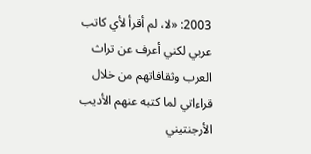2003: «لا، لم أقرأ لأي كاتب عربي لكني أعرف عن تراث العرب وثقافاتهم من خلال قراءاتي لما كتبه عنهم الأديب الأرجنتيني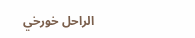الراحل خورخي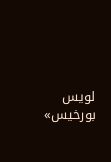لويس بورخيس»